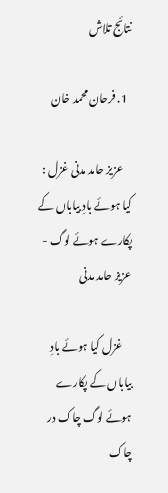نتائج تلاش

  1. فرحان محمد خان

    عزیز حامد مدنی غزل : کیا ہوئے بادِ بیاباں کے پکارے ہوئے لوگ - عزیز حامد مدنی

    غزل کیا ہوئے بادِ بیاباں کے پکارے ہوئے لوگ چاک در چاک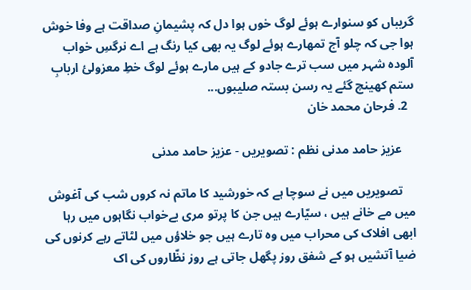گریباں کو سنوارے ہوئے لوگ خوں ہوا دل کہ پشیمانِ صداقت ہے وفا خوش ہوا جی کہ چلو آج تمھارے ہوئے لوگ یہ بھی کیا رنگ ہے اے نرگسِ خواب آلودہ شہر میں سب ترے جادو کے ہیں مارے ہوئے لوگ خطِ معزولئ اربابِ ستم کھینچ گئے یہ رسن بستہ صلیبوں...
  2. فرحان محمد خان

    عزیز حامد مدنی نظم : تصویریں - عزیز حامد مدنی

    تصویریں میں نے سوچا ہے کہ خورشید کا ماتم نہ کروں شب کی آغوش میں مے خانے ہیں ، سیّارے ہیں جن کا پرتو مری بےخواب نگاہوں میں رہا ابھی افلاک کی محراب میں وہ تارے ہیں جو خلاؤں میں لٹاتے رہے کرنوں کی ضیا آتشیں ہو کے شفق روز پگھل جاتی ہے روز نظّاروں کی اک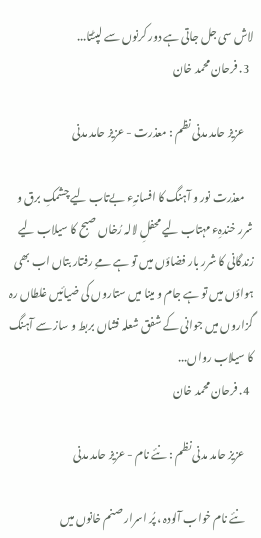لاش سی جل جاتی ہے دور کرنوں سے لپٹتا...
  3. فرحان محمد خان

    عزیز حامد مدنی نظم : معذرت - عزیز حامد مدنی

    معذرت نور و آہنگ کا افسانہِء بےتاب لیے چشمکِ برق و شرر خندہِء مہتاب لیے محفلِ لالہ رُخاں صبح کا سیلاب لیے زندگانی کا شرر بار فضاؤں میں تو ہے مےِ رفتار بتاں اب بھی ہواؤں میں تو ہے جام و مینا میں ستاروں کی ضیائیں غلطاں رہ گزاروں میں جوانی کے شفق شعلہ فشاں بربط و ساز سے آہنگ کا سیلاب رواں...
  4. فرحان محمد خان

    عزیز حامد مدنی نظم : نئے نام - عزیز حامد مدنی

    نئے نام خواب آلودہ ، پُر اسرار صنم خانوں میں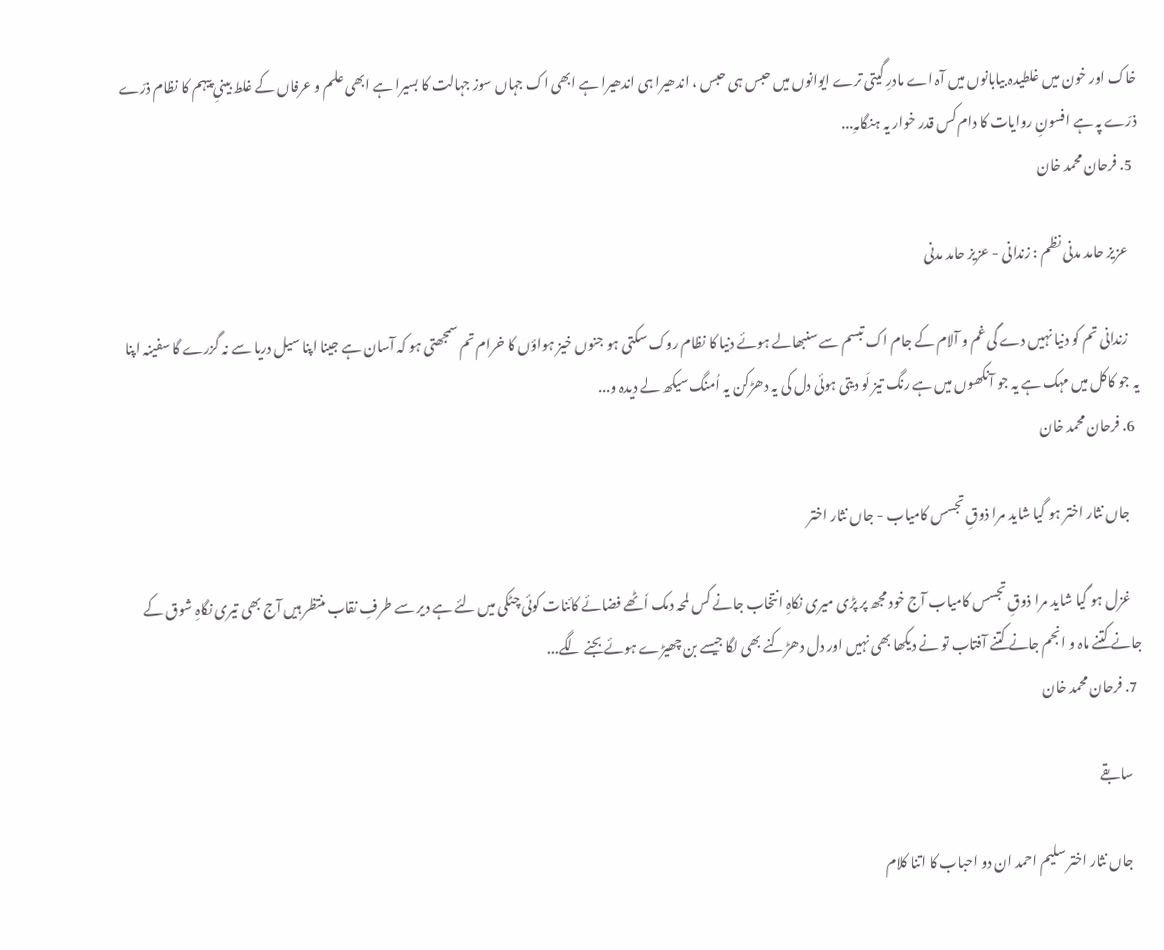خاک اور خون میں غلطیدہ بیابانوں میں آہ اے مادرِ گیتی ترے ایوانوں میں حبس ہی حبس ، اندھیرا ہی اندھیرا ہے ابھی اک جہاں سوز جہالت کا بسیرا ہے ابھی علم و عرفاں کے غلط بینیِ پیہم کا نظام ذرّے ذرّے پہ ہے افسونِ روایات کا دام کس قدر خوار یہ ہنگامہِ...
  5. فرحان محمد خان

    عزیز حامد مدنی نظم : زندانی - عزیز حامد مدنی

    زندانی تم کو دنیا نہیں دے گی غم و آلام کے جام اک تبسم سے سنبھالے ہوئے دنیا کا نظام روک سکتی ہو جنوں خیز ہواؤں کا خرام تم سمجھتی ہو کہ آسان ہے جینا اپنا سیل دریا سے نہ گزرے گا سفینہ اپنا یہ جو کاکل میں مہک ہے یہ جو آنکھوں میں ہے رنگ تیز لَو دیتی ہوئی دل کی یہ دھڑکن یہ اُمنگ سیکھ لے دیدہ و...
  6. فرحان محمد خان

    جاں نثار اختر ہو گیا شاید مرا ذوقِ تجسس کامیاب - جاں نثار اختر

    غزل ہو گیا شاید مرا ذوقِ تجسس کامیاب آج خود مجھ پر پڑی میری نکاہِ انتخاب جانے کس لمحہ دمک اٗٹھے فضائے کائنات کوئی چٹکی میں لئے ہے دیر سے طرفِ نقاب منتظر ہیں آج بھی تیری نگاہِ شوق کے جانے کتنے ماہ و انجم جانے کتنے آفتاب تو نے دیکھا بھی نہیں اور دل دھڑکنے بھی لگا جیسے بن چھیڑے ہوئے بجنے لگے...
  7. فرحان محمد خان

    سابقے

    جاں نثار اختر سلیم احمد ان دو احباب کا اتنا کلام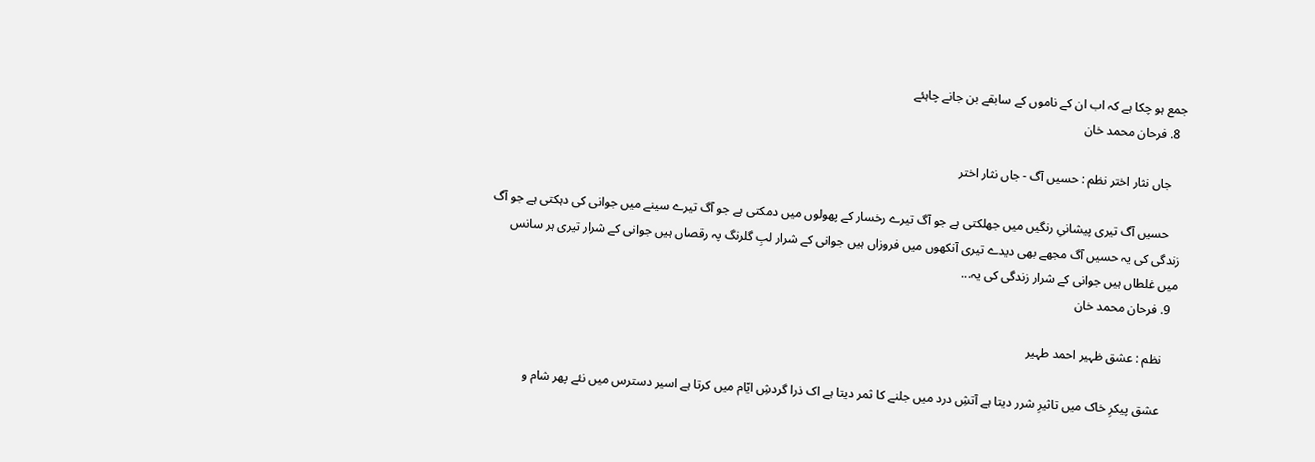جمع ہو چکا ہے کہ اب ان کے ناموں کے سابقے بن جانے چاہئے
  8. فرحان محمد خان

    جاں نثار اختر نظم : حسیں آگ - جاں نثار اختر

    حسیں آگ تیری پیشانیِ رنگیں میں جھلکتی ہے جو آگ تیرے رخسار کے پھولوں میں دمکتی ہے جو آگ تیرے سینے میں جوانی کی دہکتی ہے جو آگ زندگی کی یہ حسیں آگ مجھے بھی دیدے تیری آنکھوں میں فروزاں ہیں جوانی کے شرار لبِ گلرنگ پہ رقصاں ہیں جوانی کے شرار تیری ہر سانس میں غلطاں ہیں جوانی کے شرار زندگی کی یہ...
  9. فرحان محمد خان

    نظم : عشق ظہیر احمد طہیر

    عشق پیکرِ خاک میں تاثیرِ شرر دیتا ہے آتشِ درد میں جلنے کا ثمر دیتا ہے اک ذرا گردشِ ایّام میں کرتا ہے اسیر دسترس میں نئے پھر شام و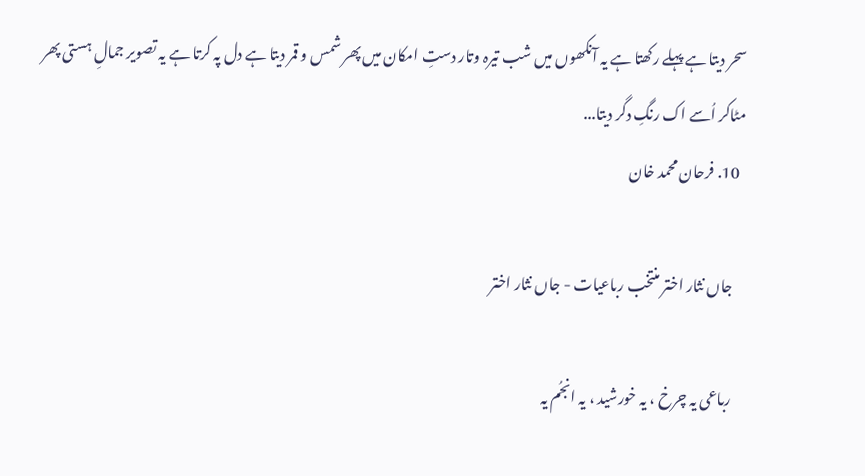سحر دیتا ہے پہلے رکھتا ہے یہ آنکھوں میں شب تیرہ وتار دستِ امکان میں پھر شمس و قمر دیتا ہے دل پہ کرتا ہے یہ تصویر جمالِ ہستی پھر مٹاکر اُسے اک رنگِ دگر دیتا...
  10. فرحان محمد خان

    جاں نثار اختر منتخب رباعیات - جاں نثار اختر

    رباعی یہ چرخ ، یہ خورشید ، یہ انجُم یہ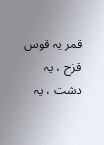قمر یہ قوس قزح ، یہ دشت ، یہ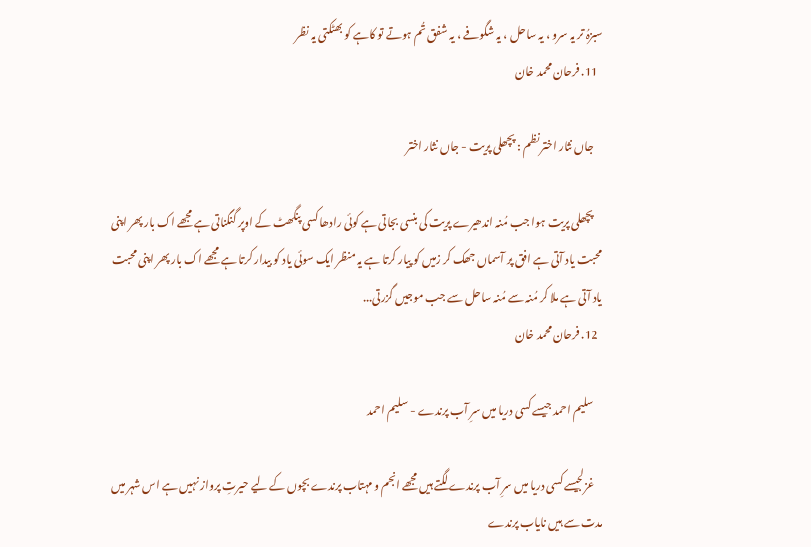سبزہُ تر یہ سرو ، یہ ساحل ، یہ شگوفے ، یہ شفق تُم ہوتے تو کاہے کو بھٹکتی یہ نظر
  11. فرحان محمد خان

    جاں نثار اختر نظم : پچھلی پریت - جاں نثار اختر

    پچھلی پریت ہوا جب مُنہ اندھیرے پریت کی بنسی بجاتی ہے کوئی رادھا کسی پنگھٹ کے اوپر گنگناتی ہے مجھے اک بار پھر اپنی محبت یاد آتی ہے افق پر آسماں جھک کر زمیں کو پیار کرتا ہے یہ منظر ایک سوئی یاد کو بیدار کرتا ہے مجھے اک بار پھر اپنی محبت یاد آتی ہے ملا کر مُنہ سے مُنہ ساحل سے جب موجیں گزرتی...
  12. فرحان محمد خان

    سلیم احمد جیسے کسی دریا میں سرِ آب پرندے - سلیم احمد

    غزلجیسے کسی دریا میں سرِ آب پرندے لگتے ہیں مجھے انجم و مہتاب پرندے بچوں کے لیے حیرتِ پرواز نہیں ہے اس شہر میں مدت سے ہیں نایاب پرندے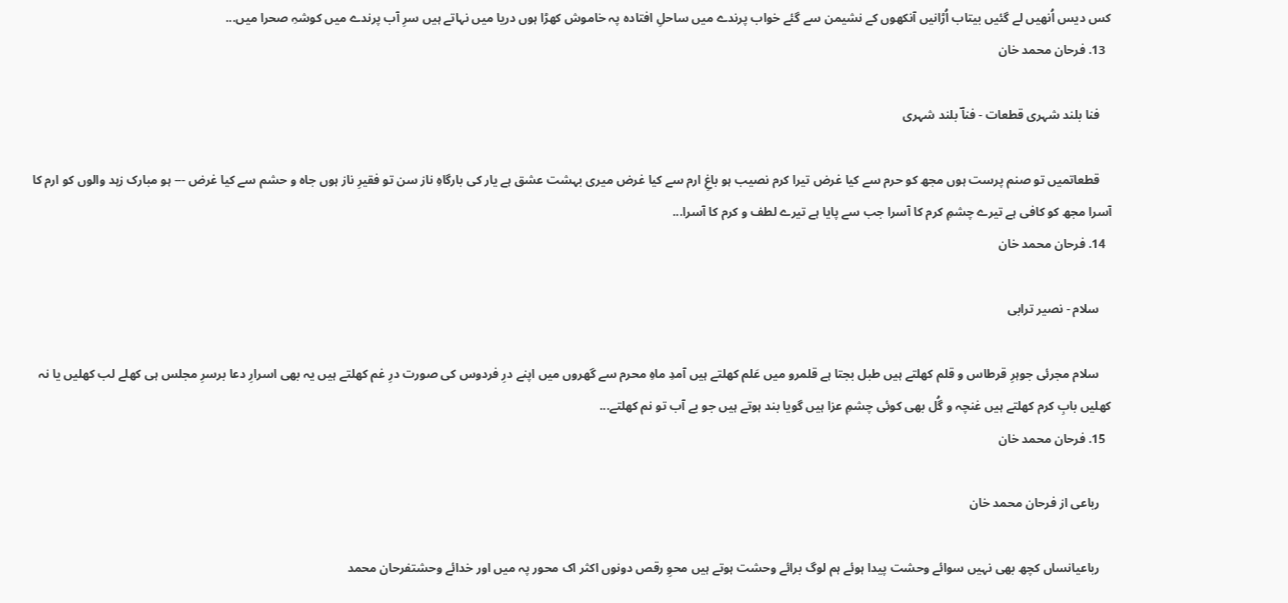کس دیس اُنھیں لے گئیں بیتاب اُڑانیں آنکھوں کے نشیمن سے گئے خواب پرندے میں ساحلِ افتادہ پہ خاموش کھڑا ہوں دریا میں نہاتے ہیں سرِ آب پرندے میں کوشہِ صحرا میں...
  13. فرحان محمد خان

    فنا بلند شہری قطعات - فناؔ بلند شہری

    قطعاتمیں تو صنم پرست ہوں مجھ کو حرم سے کیا غرض تیرا کرم نصیب ہو باغِ ارم سے کیا غرض میری بہشت عشق ہے یار کی بارگاہِ ناز سن تو فقیرِ ناز ہوں جاہ و حشم سے کیا غرض --- ہو مبارک زہد والوں کو ارم کا آسرا مجھ کو کافی ہے تیرے چشمِ کرم کا آسرا جب سے پایا ہے تیرے لطف و کرم کا آسرا...
  14. فرحان محمد خان

    سلام - نصیر ترابی

    سلام مجرئی جوہرِ قرطاس و قلم کھلتے ہیں طبل بجتا ہے قلمرو میں عَلم کھلتے ہیں آمدِ ماہِ محرم سے گھروں میں اپنے درِ فردوس کی صورت درِ غم کھلتے ہیں یہ بھی اسرارِ دعا برسرِ مجلس ہی کھلے لب کھلیں یا نہ کھلیں بابِ کرم کھلتے ہیں غنچہ و گُل بھی کوئی چشمِ عزا ہیں گویا بند ہوتے ہیں جو بے آب تو نم کھلتے...
  15. فرحان محمد خان

    رباعی از فرحان محمد خان

    رباعیانساں کچھ بھی نہیں سوائے وحشت پیدا ہوئے ہم لوگ برائے وحشت ہوتے ہیں محوِ رقص دونوں اکثر اک محور پہ میں اور خدائے وحشتفرحان محمد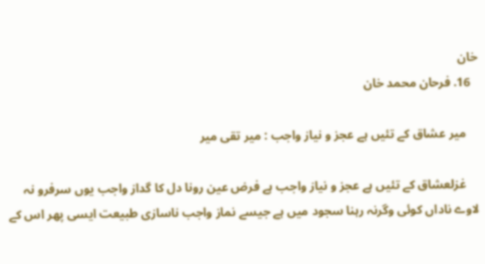خان
  16. فرحان محمد خان

    میر عشاق کے تئیں ہے عجز و نیاز واجب : میر تقی میر

    غزلعشاق کے تئیں ہے عجز و نیاز واجب ہے فرض عین رونا دل کا گداز واجب یوں سرفرو نہ لاوے ناداں کوئی وگرنہ رہنا سجود میں ہے جیسے نماز واجب ناسازی طبیعت ایسی پھر اس کے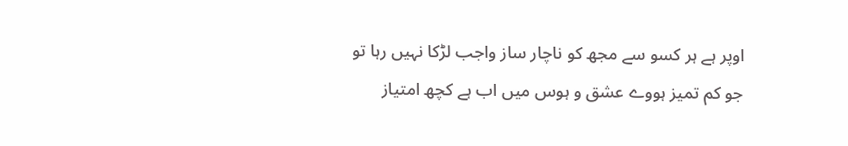اوپر ہے ہر کسو سے مجھ کو ناچار ساز واجب لڑکا نہیں رہا تو جو کم تمیز ہووے عشق و ہوس میں اب ہے کچھ امتیاز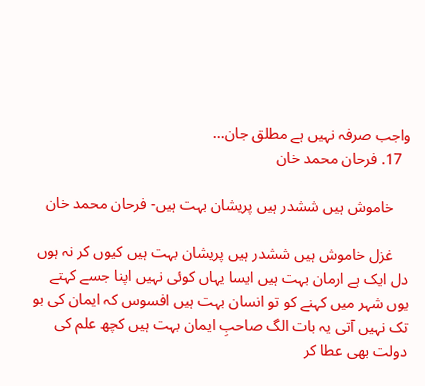واجب صرفہ نہیں ہے مطلق جان...
  17. فرحان محمد خان

    خاموش ہیں ششدر ہیں پریشان بہت ہیں- فرحان محمد خان

    غزل خاموش ہیں ششدر ہیں پریشان بہت ہیں کیوں کر نہ ہوں دل ایک ہے ارمان بہت ہیں ایسا یہاں کوئی نہیں اپنا جسے کہتے یوں شہر میں کہنے کو تو انسان بہت ہیں افسوس کہ ایمان کی بو تک نہیں آتی یہ بات الگ صاحبِ ایمان بہت ہیں کچھ علم کی دولت بھی عطا کر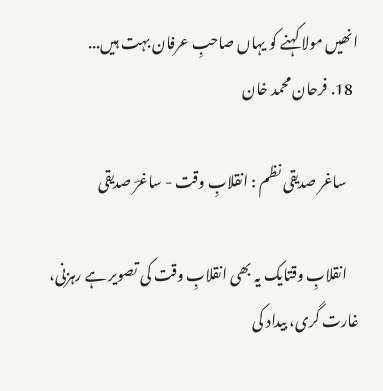انھیں مولا کہنے کو یہاں صاحبِ عرفان بہت ہیں...
  18. فرحان محمد خان

    ساغر صدیقی نظم : انقلابِ وقت - ساغرؔ صدیقی

    انقلابِ وقتایک یہ بھی انقلابِ وقت کی تصویر ہے رہزنی، غارت گری، بیداد کی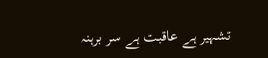تشہیر ہے عاقبت ہے سر برہنہ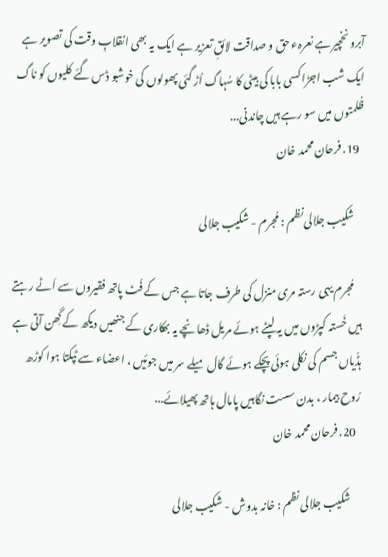آبرو نخچیر ہے نعرہء حق و صداقت لائقِ تعزیر ہے ایک یہ بھی انقلابِ وقت کی تصویر ہے ایک شب اجڑا کسی بابا کی بیٹی کا سُہاگ اُڑ گئی پھولوں کی خوشبو ڈس گئے کلیوں کو ناگ ظُلمتوں میں سو رہے ہیں چاندنی...
  19. فرحان محمد خان

    شکیب جلالی نظم : مُجرم - شکیب جلالی

    مُجرم یہی رستہ مری منزل کی طرف جاتا ہے جس کے فُٹ پاتھ فقیروں سے اَٹے رہتے ہیں خَستہ کپڑوں میں یہ لپٹے ہوئے مریل ڈھانچے یہ بھکاری کے جنھیں دیکھ کے گِھن آتی ہے ہڈّیاں جسم کی نکلی ہوئی پچکے ہوئے گال میلے سر میں جوئیں ، اعضاء سے ٹپکتا ہوا کوڑھ رُوح بیمار ، بدن سست نگاہیں پامال ہاتھ پھیلائے...
  20. فرحان محمد خان

    شکیب جلالی نظم : خانہ بدوش - شکیب جلالی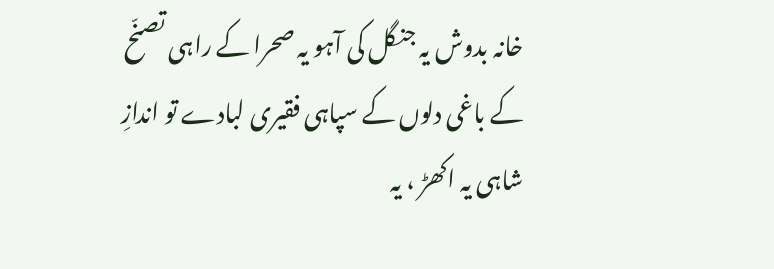خانہ بدوش یہ جنگل کی آہو یہ صحرا کے راہی تصنّح کے باغی دلوں کے سپاہی فقیری لبادے تو اندازِ شاہی یہ اکھڑ ، یہ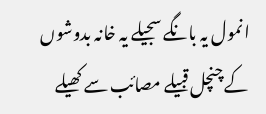انمول یہ بانگے سجیلے یہ خانہ بدوشوں کے چنچل قبیلے مصائب سے کھیلے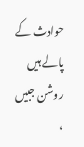حوادث کے پالے ہیں روشن جبیں ،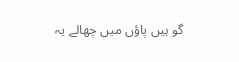گو ہیں پاؤں میں چھالے یہ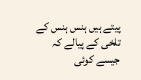پیتے ہیں ہنس ہنس کے تلخی کے پیالے کہ جیسے کوئی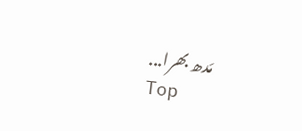مَدھ بھرا...
Top